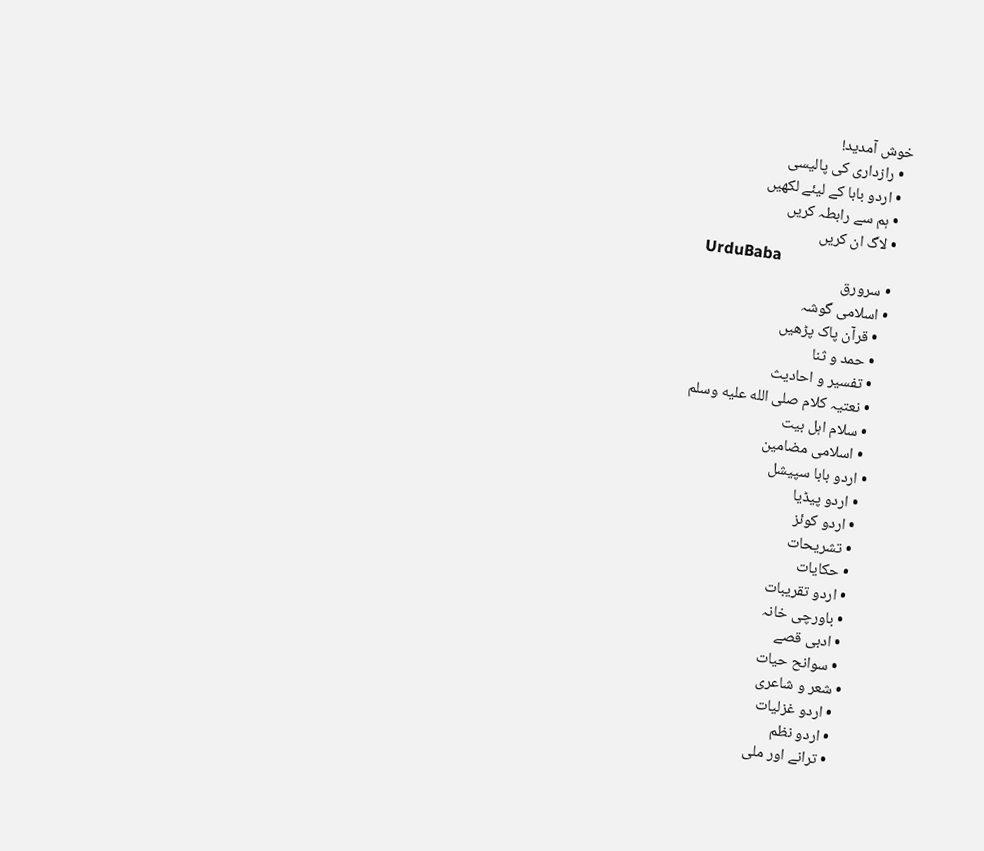خوش آمدید!
  • رازداری کی پالیسی
  • اردو بابا کے لیئے لکھیں
  • ہم سے رابطہ کریں
  • لاگ ان کریں
UrduBaba
  • سرورق
  • اسلامی گوشہ
    • قرآن پاک پڑھیں
    • حمد و ثنا
    • تفسیر و احادیث
    • نعتیہ کلام صلى الله عليه وسلم
    • سلام اہل بیت
    • اسلامی مضامین
  • اردو بابا سپیشل
    • اردو پیڈیا
    • اردو کوئز
    • تشریحات
    • حکایات
    • اردو تقریبات
    • باورچی خانہ
    • ادبی قصے
    • سوانح حیات
  • شعر و شاعری
    • اردو غزلیات
    • اردو نظم
    • ترانے اور ملی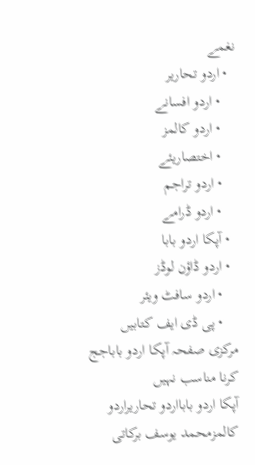نغمے
  • اردو تحاریر
    • اردو افسانے
    • اردو کالمز
    • اختصاریئے
    • اردو تراجم
    • اردو ڈرامے
  • آپکا اردو بابا
  • اردو ڈاؤن لوڈز
    • اردو سافٹ ویئر
    • پی ڈی ایف کتابیں
مرکزی صفحہ آپکا اردو باباجج کرنا مناسب نہیں
آپکا اردو بابااردو تحاریراردو کالمزمحمد یوسف برکاتی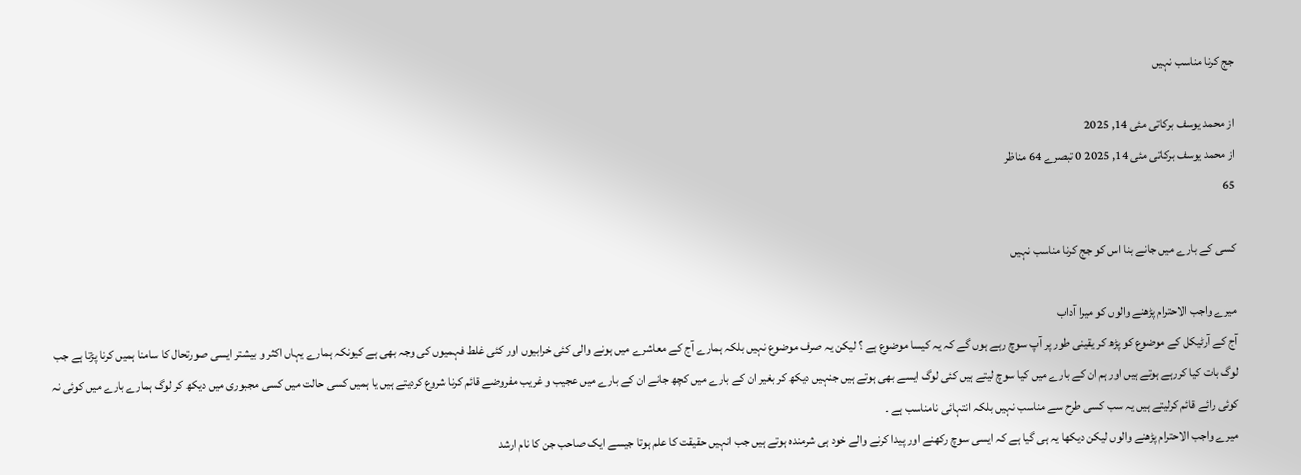جج کرنا مناسب نہیں

از محمد یوسف برکاتی مئی 14, 2025
از محمد یوسف برکاتی مئی 14, 2025 0 تبصرے 64 مناظر
65

کسی کے بارے میں جانے بنا اس کو جج کرنا مناسب نہیں

میرے واجب الاحترام پڑھنے والوں کو میرا آداب
آج کے آرٹیکل کے موضوع کو پڑھ کر یقینی طور پر آپ سوچ رہے ہوں گے کہ یہ کیسا موضوع ہے ؟ لیکن یہ صرف موضوع نہیں بلکہ ہمارے آج کے معاشرے میں ہونے والی کئی خرابیوں اور کئی غلط فہمیوں کی وجہ بھی ہے کیونکہ ہمارے یہاں اکثر و بیشتر ایسی صورتحال کا سامنا ہمیں کرنا پڑتا ہے جب لوگ بات کیا کررہے ہوتے ہیں اور ہم ان کے بارے میں کیا سوچ لیتے ہیں کئی لوگ ایسے بھی ہوتے ہیں جنہیں دیکھ کر بغیر ان کے بارے میں کچھ جانے ان کے بارے میں عجیب و غریب مفروضے قائم کرنا شروع کردیتے ہیں یا ہمیں کسی حالت میں کسی مجبوری میں دیکھ کر لوگ ہمارے بارے میں کوئی نہ کوئی رائے قائم کرلیتے ہیں یہ سب کسی طرح سے مناسب نہیں بلکہ انتہائی نامناسب ہے ۔
میرے واجب الاحترام پڑھنے والوں لیکن دیکھا یہ ہی گیا ہے کہ ایسی سوچ رکھنے اور پیدا کرنے والے خود ہی شرمندہ ہوتے ہیں جب انہیں حقیقت کا علم ہوتا جیسے ایک صاحب جن کا نام ارشد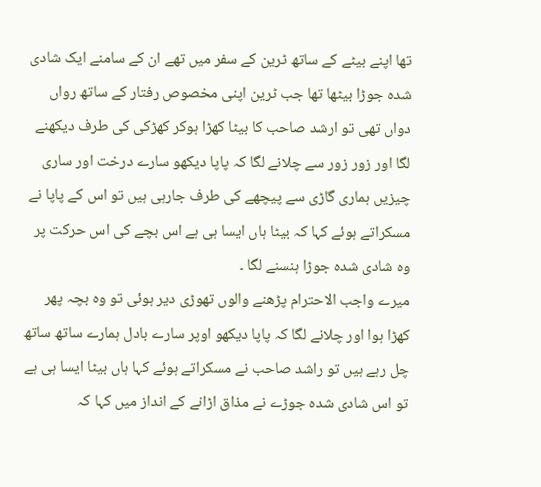تھا اپنے بیٹے کے ساتھ ٹرین کے سفر میں تھے ان کے سامنے ایک شادی شدہ جوڑا بیٹھا تھا جب ٹرین اپنی مخصوص رفتار کے ساتھ رواں دواں تھی تو ارشد صاحب کا بیٹا کھڑا ہوکر کھڑکی کی طرف دیکھنے لگا اور زور زور سے چلانے لگا کہ پاپا دیکھو سارے درخت اور ساری چیزیں ہماری گاڑی سے پیچھے کی طرف جارہی ہیں تو اس کے پاپا نے مسکراتے ہوئے کہا کہ بیٹا ہاں ایسا ہی ہے اس بچے کی اس حرکت پر وہ شادی شدہ جوڑا ہنسنے لگا ۔
میرے واجب الاحترام پڑھنے والوں تھوڑی دیر ہوئی تو وہ بچہ پھر کھڑا ہوا اور چلانے لگا کہ پاپا دیکھو اوپر سارے بادل ہمارے ساتھ ساتھ چل رہے ہیں تو راشد صاحب نے مسکراتے ہوئے کہا ہاں بیٹا ایسا ہی ہے تو اس شادی شدہ جوڑے نے مذاق اڑانے کے انداز میں کہا کہ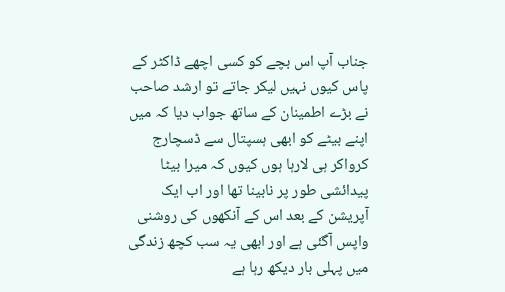جناب آپ اس بچے کو کسی اچھے ڈاکٹر کے پاس کیوں نہیں لیکر جاتے تو ارشد صاحب نے بڑے اطمینان کے ساتھ جواب دیا کہ میں اپنے بیٹے کو ابھی ہسپتال سے ڈسچارج کرواکر ہی لارہا ہوں کیوں کہ میرا بیٹا پیدائشی طور پر نابینا تھا اور اب ایک آپریشن کے بعد اس کے آنکھوں کی روشنی واپس آگئی ہے اور ابھی یہ سب کچھ زندگی میں پہلی بار دیکھ رہا ہے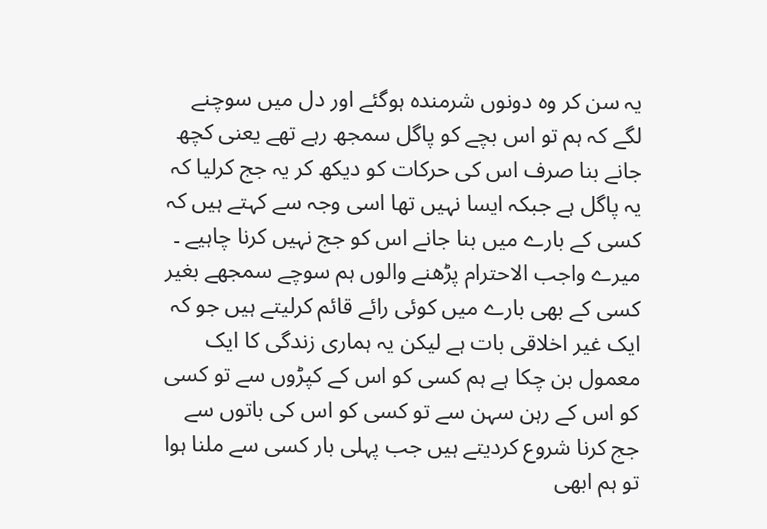یہ سن کر وہ دونوں شرمندہ ہوگئے اور دل میں سوچنے لگے کہ ہم تو اس بچے کو پاگل سمجھ رہے تھے یعنی کچھ جانے بنا صرف اس کی حرکات کو دیکھ کر یہ جج کرلیا کہ یہ پاگل ہے جبکہ ایسا نہیں تھا اسی وجہ سے کہتے ہیں کہ کسی کے بارے میں بنا جانے اس کو جج نہیں کرنا چاہیے ۔
میرے واجب الاحترام پڑھنے والوں ہم سوچے سمجھے بغیر کسی کے بھی بارے میں کوئی رائے قائم کرلیتے ہیں جو کہ ایک غیر اخلاقی بات ہے لیکن یہ ہماری زندگی کا ایک معمول بن چکا ہے ہم کسی کو اس کے کپڑوں سے تو کسی کو اس کے رہن سہن سے تو کسی کو اس کی باتوں سے جج کرنا شروع کردیتے ہیں جب پہلی بار کسی سے ملنا ہوا تو ہم ابھی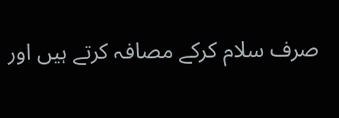صرف سلام کرکے مصافہ کرتے ہیں اور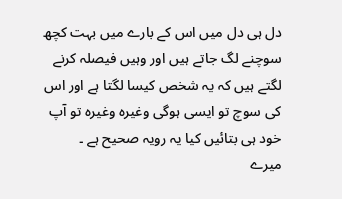دل ہی دل میں اس کے بارے میں بہت کچھ سوچنے لگ جاتے ہیں اور وہیں فیصلہ کرنے لگتے ہیں کہ یہ شخص کیسا لگتا ہے اور اس کی سوچ تو ایسی ہوگی وغیرہ وغیرہ تو آپ خود ہی بتائیں کیا یہ رویہ صحیح ہے ۔
میرے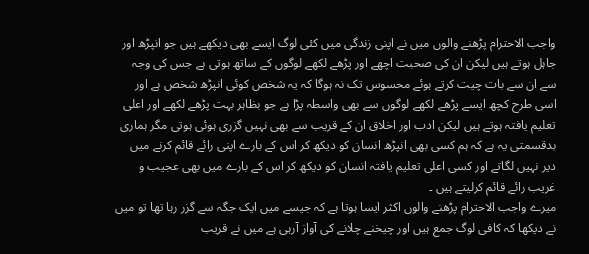واجب الاحترام پڑھنے والوں میں نے اپنی زندگی میں کئی لوگ ایسے بھی دیکھے ہیں جو انپڑھ اور جاہل ہوتے ہیں لیکن ان کی صحبت اچھے اور پڑھے لکھے لوگوں کے ساتھ ہوتی ہے جس کی وجہ سے ان سے بات چیت کرتے ہوئے محسوس تک نہ ہوگا کہ یہ شخص کوئی انپڑھ شخص ہے اور اسی طرح کچھ ایسے پڑھے لکھے لوگوں سے بھی واسطہ پڑا ہے جو بظاہر بہت پڑھے لکھے اور اعلی تعلیم یافتہ ہوتے ہیں لیکن ادب اور اخلاق ان کے قریب سے بھی نہیں گزری ہوئی ہوتی مگر ہماری بدقسمتی یہ ہے کہ ہم کسی بھی انپڑھ انسان کو دیکھ کر اس کے بارے اپنی رائے قائم کرنے میں دیر نہیں لگاتے اور کسی اعلی تعلیم یافتہ انسان کو دیکھ کر اس کے بارے میں بھی عجیب و غریب رائے قائم کرلیتے ہیں ۔
میرے واجب الاحترام پڑھنے والوں اکثر ایسا ہوتا ہے کہ جیسے میں ایک جگہ سے گزر رہا تھا تو میں نے دیکھا کہ کافی لوگ جمع ہیں اور چیخنے چلانے کی آواز آرہی ہے میں نے قریب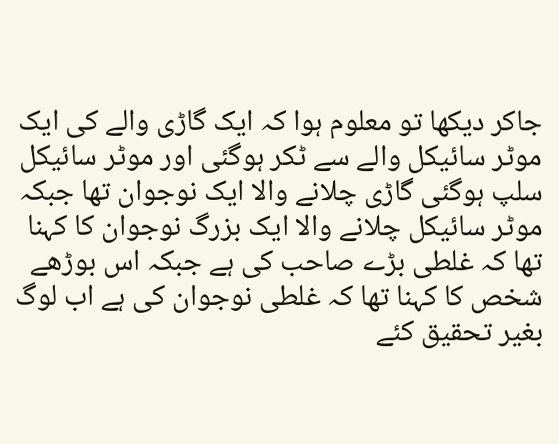جاکر دیکھا تو معلوم ہوا کہ ایک گاڑی والے کی ایک موٹر سائیکل والے سے ٹکر ہوگئی اور موٹر سائیکل سلپ ہوگئی گاڑی چلانے والا ایک نوجوان تھا جبکہ موٹر سائیکل چلانے والا ایک بزرگ نوجوان کا کہنا تھا کہ غلطی بڑے صاحب کی ہے جبکہ اس بوڑھے شخص کا کہنا تھا کہ غلطی نوجوان کی ہے اب لوگ بغیر تحقیق کئے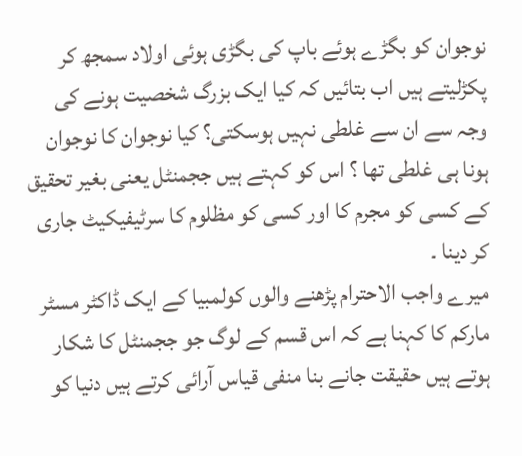نوجوان کو بگڑے ہوئے باپ کی بگڑی ہوئی اولاد سمجھ کر پکڑلیتے ہیں اب بتائیں کہ کیا ایک بزرگ شخصیت ہونے کی وجہ سے ان سے غلطی نہیں ہوسکتی؟ کیا نوجوان کا نوجوان ہونا ہی غلطی تھا ؟ اس کو کہتے ہیں ججمنٹل یعنی بغیر تحقیق کے کسی کو مجرم کا اور کسی کو مظلوم کا سرٹیفیکیٹ جاری کر دینا ۔
میرے واجب الاحترام پڑھنے والوں کولمبیا کے ایک ڈاکٹر مسٹر مارکم کا کہنا ہے کہ اس قسم کے لوگ جو ججمنٹل کا شکار ہوتے ہیں حقیقت جانے بنا منفی قیاس آرائی کرتے ہیں دنیا کو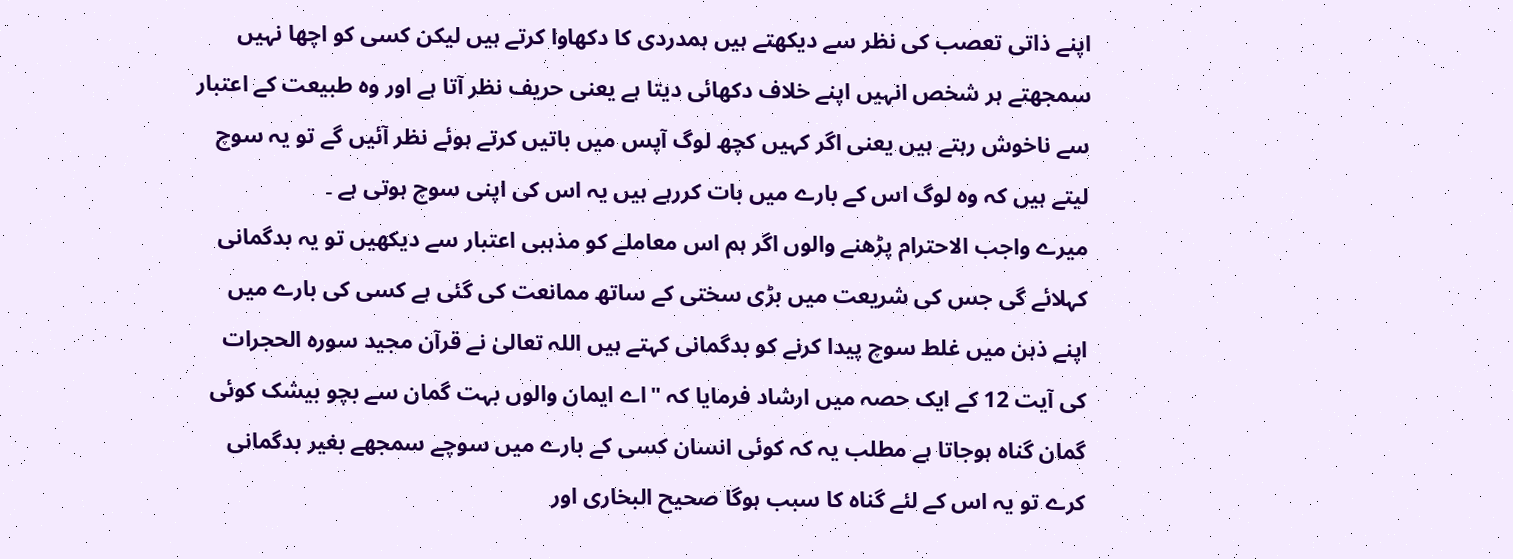اپنے ذاتی تعصب کی نظر سے دیکھتے ہیں ہمدردی کا دکھاوا کرتے ہیں لیکن کسی کو اچھا نہیں سمجھتے ہر شخص انہیں اپنے خلاف دکھائی دیتا ہے یعنی حریف نظر آتا ہے اور وہ طبیعت کے اعتبار سے ناخوش رہتے ہیں یعنی اگر کہیں کچھ لوگ آپس میں باتیں کرتے ہوئے نظر آئیں گے تو یہ سوچ لیتے ہیں کہ وہ لوگ اس کے بارے میں بات کررہے ہیں یہ اس کی اپنی سوچ ہوتی ہے ۔
میرے واجب الاحترام پڑھنے والوں اگر ہم اس معاملے کو مذہبی اعتبار سے دیکھیں تو یہ بدگمانی کہلائے گی جس کی شریعت میں بڑی سختی کے ساتھ ممانعت کی گئی ہے کسی کی بارے میں اپنے ذہن میں غلط سوچ پیدا کرنے کو بدگمانی کہتے ہیں اللہ تعالیٰ نے قرآن مجید سورہ الحجرات کی آیت 12 کے ایک حصہ میں ارشاد فرمایا کہ "اے ایمان والوں بہت گمان سے بچو بیشک کوئی گمان گناہ ہوجاتا ہے مطلب یہ کہ کوئی انسان کسی کے بارے میں سوچے سمجھے بغیر بدگمانی کرے تو یہ اس کے لئے گناہ کا سبب ہوگا صحیح البخاری اور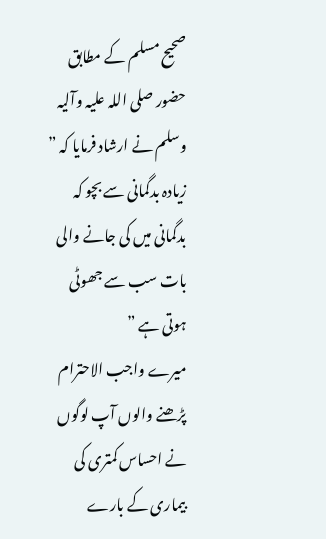صحیح مسلم کے مطابق حضور صلی اللہ علیہ وآلیہ وسلم نے ارشاد فرمایا کہ ” زیادہ بدگمانی سے بچو کہ بدگمانی میں کی جانے والی بات سب سے جھوٹی ہوتی ہے ”
میرے واجب الاحترام پڑھنے والوں آپ لوگوں نے احساس کمتری کی بیماری کے بارے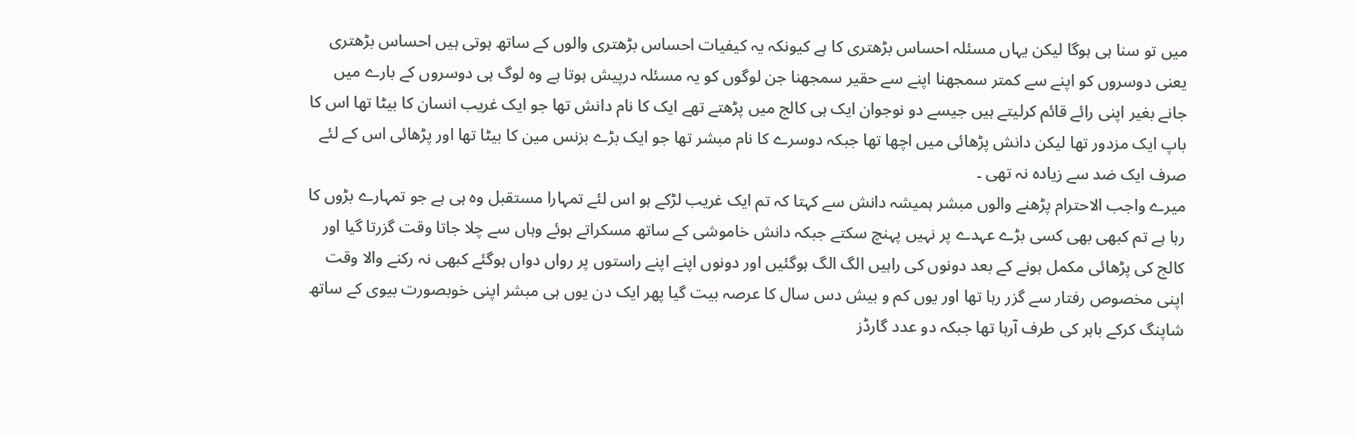میں تو سنا ہی ہوگا لیکن یہاں مسئلہ احساس بڑھتری کا ہے کیونکہ یہ کیفیات احساس بڑھتری والوں کے ساتھ ہوتی ہیں احساس بڑھتری یعنی دوسروں کو اپنے سے کمتر سمجھنا اپنے سے حقیر سمجھنا جن لوگوں کو یہ مسئلہ درپیش ہوتا ہے وہ لوگ ہی دوسروں کے بارے میں جانے بغیر اپنی رائے قائم کرلیتے ہیں جیسے دو نوجوان ایک ہی کالج میں پڑھتے تھے ایک کا نام دانش تھا جو ایک غریب انسان کا بیٹا تھا اس کا باپ ایک مزدور تھا لیکن دانش پڑھائی میں اچھا تھا جبکہ دوسرے کا نام مبشر تھا جو ایک بڑے بزنس مین کا بیٹا تھا اور پڑھائی اس کے لئے صرف ایک ضد سے زیادہ نہ تھی ۔
میرے واجب الاحترام پڑھنے والوں مبشر ہمیشہ دانش سے کہتا کہ تم ایک غریب لڑکے ہو اس لئے تمہارا مستقبل وہ ہی ہے جو تمہارے بڑوں کا رہا ہے تم کبھی بھی کسی بڑے عہدے پر نہیں پہنچ سکتے جبکہ دانش خاموشی کے ساتھ مسکراتے ہوئے وہاں سے چلا جاتا وقت گزرتا گیا اور کالج کی پڑھائی مکمل ہونے کے بعد دونوں کی راہیں الگ الگ ہوگئیں اور دونوں اپنے اپنے راستوں پر رواں دواں ہوگئے کبھی نہ رکنے والا وقت اپنی مخصوص رفتار سے گزر رہا تھا اور یوں کم و بیش دس سال کا عرصہ بیت گیا پھر ایک دن یوں ہی مبشر اپنی خوبصورت بیوی کے ساتھ شاپنگ کرکے باہر کی طرف آرہا تھا جبکہ دو عدد گارڈز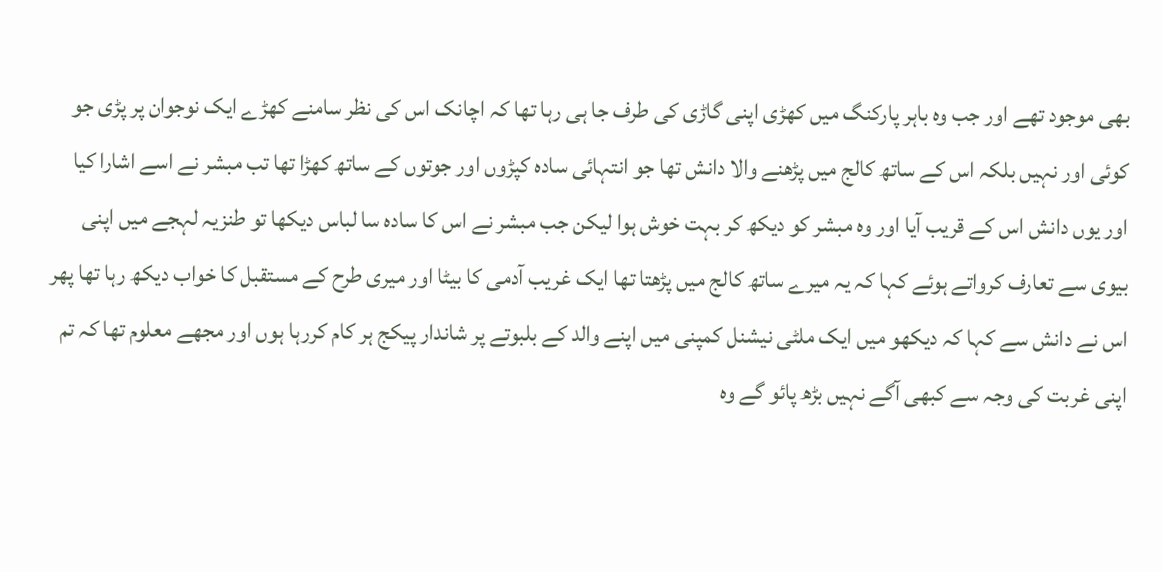بھی موجود تھے اور جب وہ باہر پارکنگ میں کھڑی اپنی گاڑی کی طرف جا ہی رہا تھا کہ اچانک اس کی نظر سامنے کھڑے ایک نوجوان پر پڑی جو کوئی اور نہیں بلکہ اس کے ساتھ کالج میں پڑھنے والا دانش تھا جو انتہائی سادہ کپڑوں اور جوتوں کے ساتھ کھڑا تھا تب مبشر نے اسے اشارا کیا اور یوں دانش اس کے قریب آیا اور وہ مبشر کو دیکھ کر بہت خوش ہوا لیکن جب مبشر نے اس کا سادہ سا لباس دیکھا تو طنزیہ لہجے میں اپنی بیوی سے تعارف کرواتے ہوئے کہا کہ یہ میرے ساتھ کالج میں پڑھتا تھا ایک غریب آدمی کا بیٹا اور میری طرح کے مستقبل کا خواب دیکھ رہا تھا پھر اس نے دانش سے کہا کہ دیکھو میں ایک ملٹی نیشنل کمپنی میں اپنے والد کے بلبوتے پر شاندار پیکج ہر کام کررہا ہوں اور مجھے معلوم تھا کہ تم اپنی غربت کی وجہ سے کبھی آگے نہیں بڑھ پائو گے وہ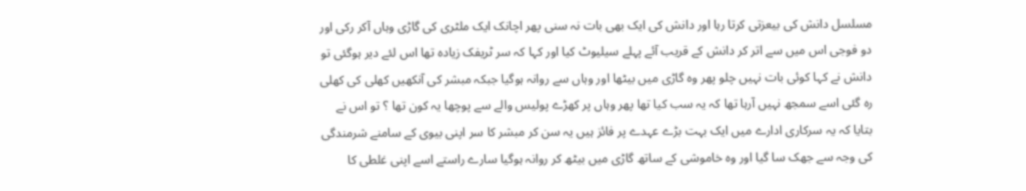مسلسل دانش کی بیعزتی کرتا رہا اور دانش کی ایک بھی بات نہ سنی پھر اچانک ایک ملٹری کی گاڑی وہاں آکر رکی اور دو فوجی اس میں سے اتر کر دانش کے قریب آئے پہلے سیلیوٹ کیا اور کہا کہ سر ٹریفک زیادہ تھا اس لئے دیر ہوگئی تو دانش نے کہا کوئی بات نہیں چلو پھر وہ گاڑی میں بیٹھا اور وہاں سے روانہ ہوگیا جبکہ مبشر کی آنکھیں کھلی کی کھلی رہ گئی اسے سمجھ نہیں آرہا تھا کہ یہ سب کیا تھا پھر وہاں پر کھڑے پولیس والے سے پوچھا یہ کون تھا ؟ تو اس نے بتایا کہ یہ سرکاری ادارے میں ایک بہت بڑے عہدے پر فائز ہیں یہ سن کر مبشر کا سر اپنی بیوی کے سامنے شرمندگی کی وجہ سے جھک سا گیا اور وہ خاموشی کے ساتھ گاڑی میں بیٹھ کر روانہ ہوگیا سارے راستے اسے اپنی غلطی کا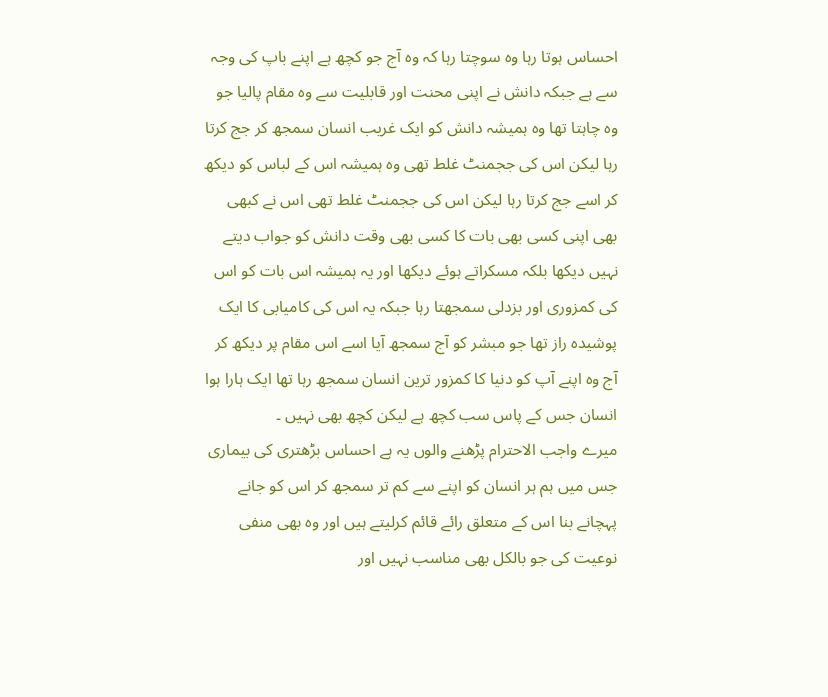احساس ہوتا رہا وہ سوچتا رہا کہ وہ آج جو کچھ ہے اپنے باپ کی وجہ سے ہے جبکہ دانش نے اپنی محنت اور قابلیت سے وہ مقام پالیا جو وہ چاہتا تھا وہ ہمیشہ دانش کو ایک غریب انسان سمجھ کر جج کرتا رہا لیکن اس کی ججمنٹ غلط تھی وہ ہمیشہ اس کے لباس کو دیکھ کر اسے جج کرتا رہا لیکن اس کی ججمنٹ غلط تھی اس نے کبھی بھی اپنی کسی بھی بات کا کسی بھی وقت دانش کو جواب دیتے نہیں دیکھا بلکہ مسکراتے ہوئے دیکھا اور یہ ہمیشہ اس بات کو اس کی کمزوری اور بزدلی سمجھتا رہا جبکہ یہ اس کی کامیابی کا ایک پوشیدہ راز تھا جو مبشر کو آج سمجھ آیا اسے اس مقام پر دیکھ کر آج وہ اپنے آپ کو دنیا کا کمزور ترین انسان سمجھ رہا تھا ایک ہارا ہوا انسان جس کے پاس سب کچھ ہے لیکن کچھ بھی نہیں ۔
میرے واجب الاحترام پڑھنے والوں یہ ہے احساس بڑھتری کی بیماری جس میں ہم ہر انسان کو اپنے سے کم تر سمجھ کر اس کو جانے پہچانے بنا اس کے متعلق رائے قائم کرلیتے ہیں اور وہ بھی منفی نوعیت کی جو بالکل بھی مناسب نہیں اور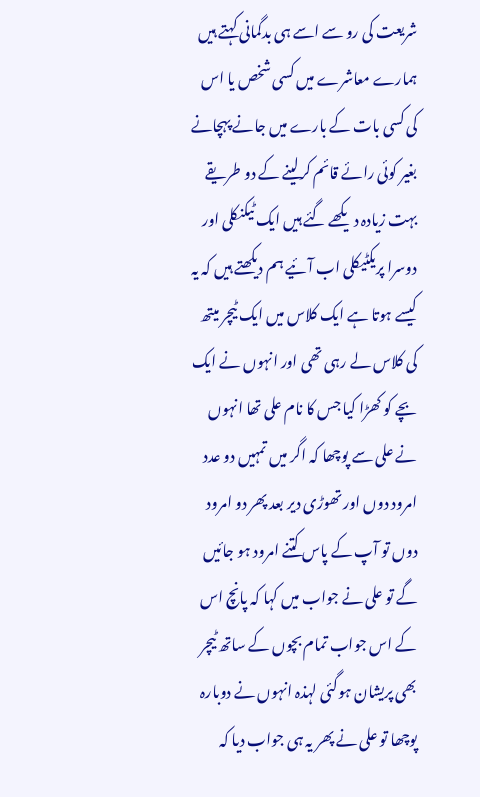شریعت کی رو سے اسے ہی بدگمانی کہتے ہیں ہمارے معاشرے میں کسی شخص یا اس کی کسی بات کے بارے میں جانے پہچانے بغیر کوئی رائے قائم کرلینے کے دو طریقے بہت زیادہ دیکھے گئے ہیں ایک ٹیکنکلی اور دوسرا پریکٹیکلی اب آئیے ہم دیکھتے ہیں کہ یہ کیسے ہوتا ہے ایک کلاس میں ایک ٹیچر میتھ کی کلاس لے رہی تھی اور انہوں نے ایک بچے کو کھڑا کیا جس کا نام علی تھا انہوں نے علی سے پوچھا کہ اگر میں تمہیں دو عدد امرود دوں اور تھوڑی دیر بعد پھر دو امرود دوں تو آپ کے پاس کتنے امرود ہو جائیں گے تو علی نے جواب میں کہا کہ پانچ اس کے اس جواب تمام بچوں کے ساتھ ٹیچر بھی پریشان ہوگئی لہذہ انہوں نے دوبارہ پوچھا تو علی نے پھر یہ ہی جواب دیا کہ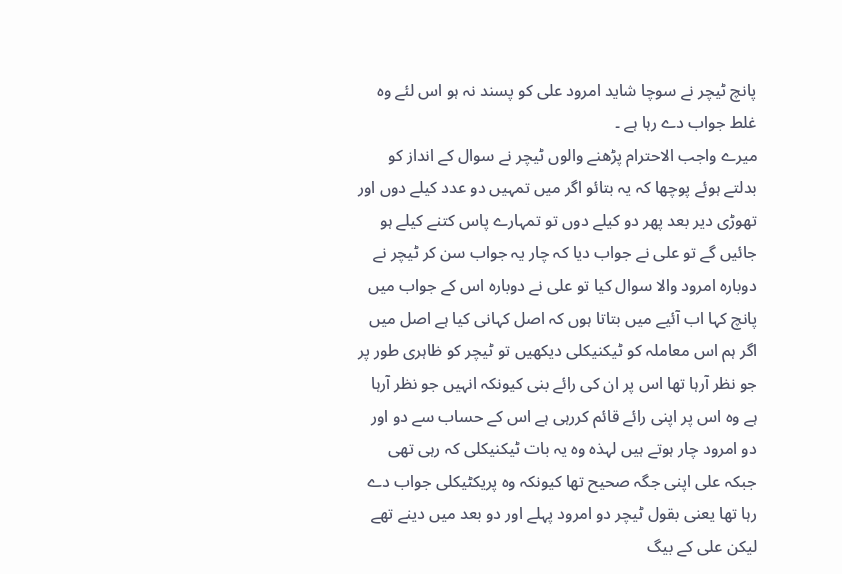پانچ ٹیچر نے سوچا شاید امرود علی کو پسند نہ ہو اس لئے وہ غلط جواب دے رہا ہے ۔
میرے واجب الاحترام پڑھنے والوں ٹیچر نے سوال کے انداز کو بدلتے ہوئے پوچھا کہ یہ بتائو اگر میں تمہیں دو عدد کیلے دوں اور تھوڑی دیر بعد پھر دو کیلے دوں تو تمہارے پاس کتنے کیلے ہو جائیں گے تو علی نے جواب دیا کہ چار یہ جواب سن کر ٹیچر نے دوبارہ امرود والا سوال کیا تو علی نے دوبارہ اس کے جواب میں پانچ کہا اب آئیے میں بتاتا ہوں کہ اصل کہانی کیا ہے اصل میں اگر ہم اس معاملہ کو ٹیکنیکلی دیکھیں تو ٹیچر کو ظاہری طور پر جو نظر آرہا تھا اس پر ان کی رائے بنی کیونکہ انہیں جو نظر آرہا ہے وہ اس پر اپنی رائے قائم کررہی ہے اس کے حساب سے دو اور دو امرود چار ہوتے ہیں لہذہ وہ یہ بات ٹیکنیکلی کہ رہی تھی جبکہ علی اپنی جگہ صحیح تھا کیونکہ وہ پریکٹیکلی جواب دے رہا تھا یعنی بقول ٹیچر دو امرود پہلے اور دو بعد میں دینے تھے لیکن علی کے بیگ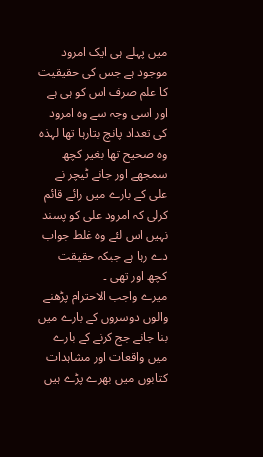میں پہلے ہی ایک امرود موجود ہے جس کی حقیقیت کا علم صرف اس کو ہی ہے اور اسی وجہ سے وہ امرود کی تعداد پانچ بتارہا تھا لہذہ وہ صحیح تھا بغیر کچھ سمجھے اور جانے ٹیچر نے علی کے بارے میں رائے قائم کرلی کہ امرود علی کو پسند نہیں اس لئے وہ غلط جواب دے رہا ہے جبکہ حقیقت کچھ اور تھی ۔
میرے واجب الاحترام پڑھنے والوں دوسروں کے بارے میں بنا جانے جج کرنے کے بارے میں واقعات اور مشاہدات کتابوں میں بھرے پڑے ہیں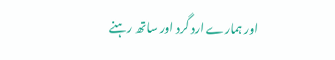اور ہمارے ارد گرد اور ساتھ رہنے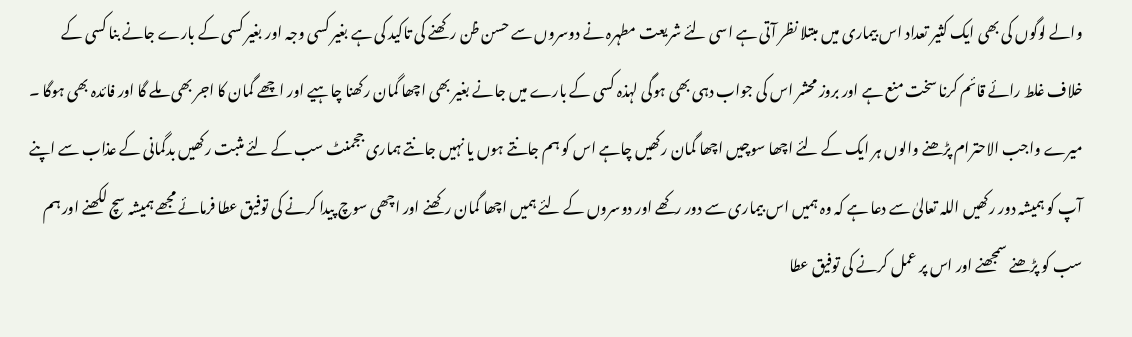والے لوگوں کی بھی ایک کثیر تعداد اس بیماری میں مبتلا نظر آتی ہے اسی لئے شریعت مطہرہ نے دوسروں سے حسن ظن رکھنے کی تاکید کی ہے بغیر کسی وجہ اور بغیر کسی کے بارے جانے بنا کسی کے خلاف غلط رائے قائم کرنا سخت منع ہے اور بروز محشر اس کی جواب دہی بھی ہوگی لہذہ کسی کے بارے میں جانے بغیر بھی اچھا گمان رکھنا چاہیے اور اچھے گمان کا اجر بھی ملے گا اور فائدہ بھی ہوگا ۔
میرے واجب الاحترام پڑھنے والوں ہر ایک کے لئے اچھا سوچیں اچھا گمان رکھیں چاہے اس کو ہم جانتے ہوں یا نہیں جانتے ہماری ججمنٹ سب کے لئے مثبت رکھیں بدگمانی کے عذاب سے اپنے آپ کو ہمیشہ دور رکھیں اللہ تعالیٰ سے دعا ہے کہ وہ ہمیں اس بیماری سے دور رکھے اور دوسروں کے لئے ہمیں اچھا گمان رکھنے اور اچھی سوچ پیدا کرنے کی توفیق عطا فرمائے مجھے ہمیشہ سچ لکھنے اور ہم سب کو پڑھنے سمجھنے اور اس پر عمل کرنے کی توفیق عطا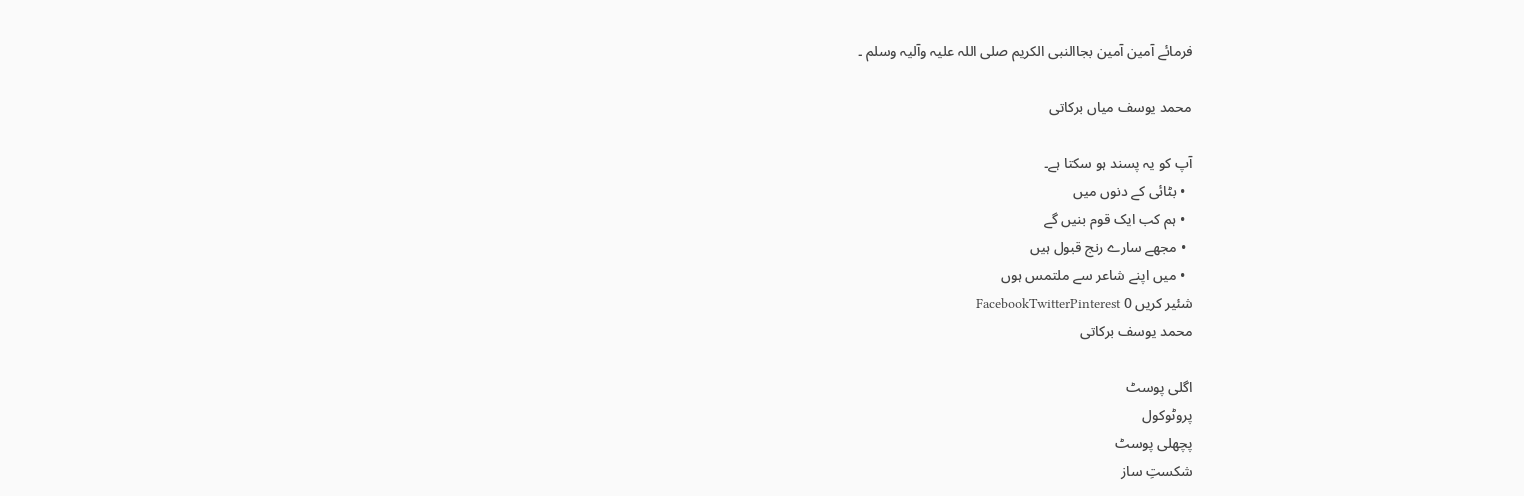فرمائے آمین آمین بجاالنبی الکریم صلی اللہ علیہ وآلیہ وسلم ۔

محمد یوسف میاں برکاتی

آپ کو یہ پسند ہو سکتا ہے۔
  • بٹائی کے دنوں میں
  • ہم کب ایک قوم بنیں گے
  • مجھے سارے رنج قبول ہیں
  • میں اپنے شاعر سے ملتمس ہوں
شئیر کریں 0 FacebookTwitterPinterest
محمد یوسف برکاتی

اگلی پوسٹ
پروٹوکول
پچھلی پوسٹ
شکستِ ساز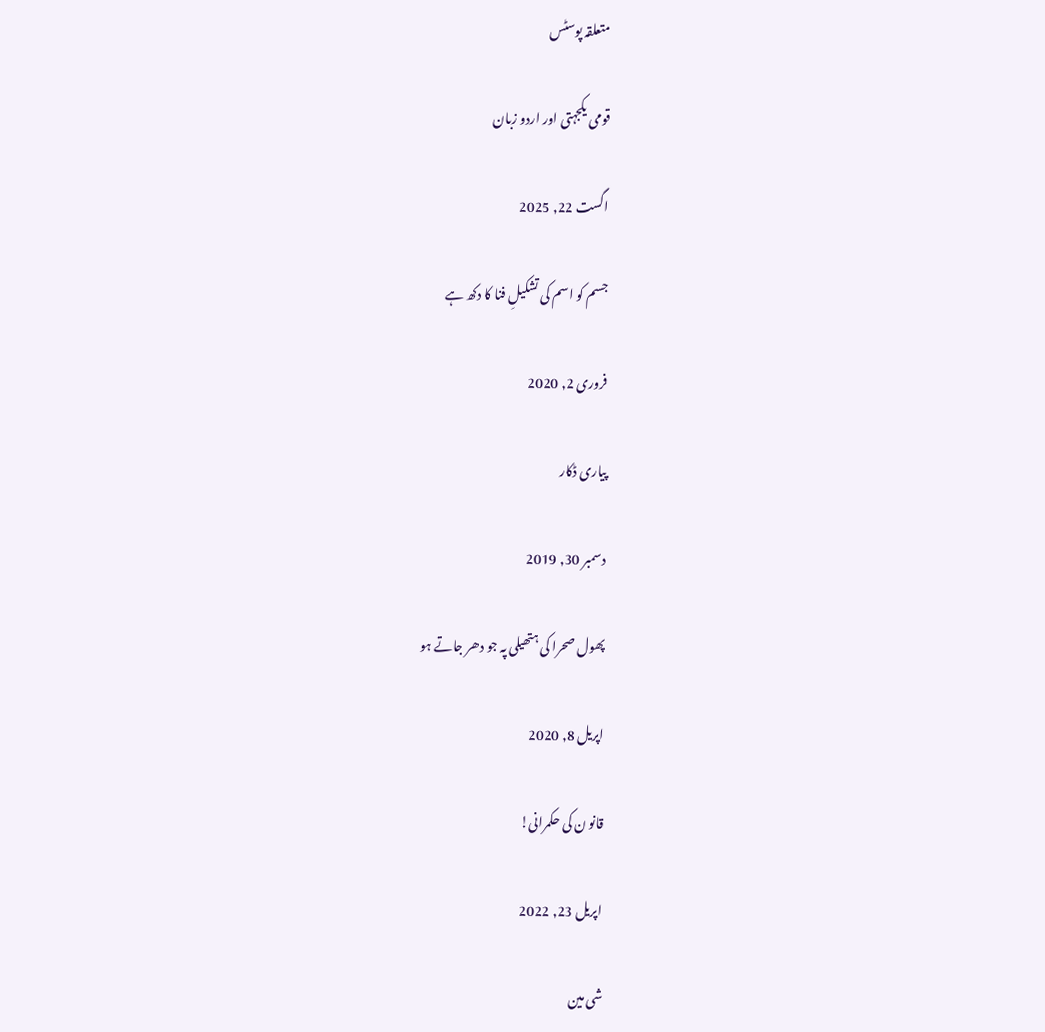متعلقہ پوسٹس

قومی یکجہتی اور اردو زبان

اگست 22, 2025

جسم کو اسم کی تشکیلِ فنا کا دکھ ہے

فروری 2, 2020

پیاری ڈکار

دسمبر 30, 2019

پھول صحرا کی ہتھیلی پہ جو دھر جاتے ہو

اپریل 8, 2020

قانو ن کی حکمرانی!

اپریل 23, 2022

شی مین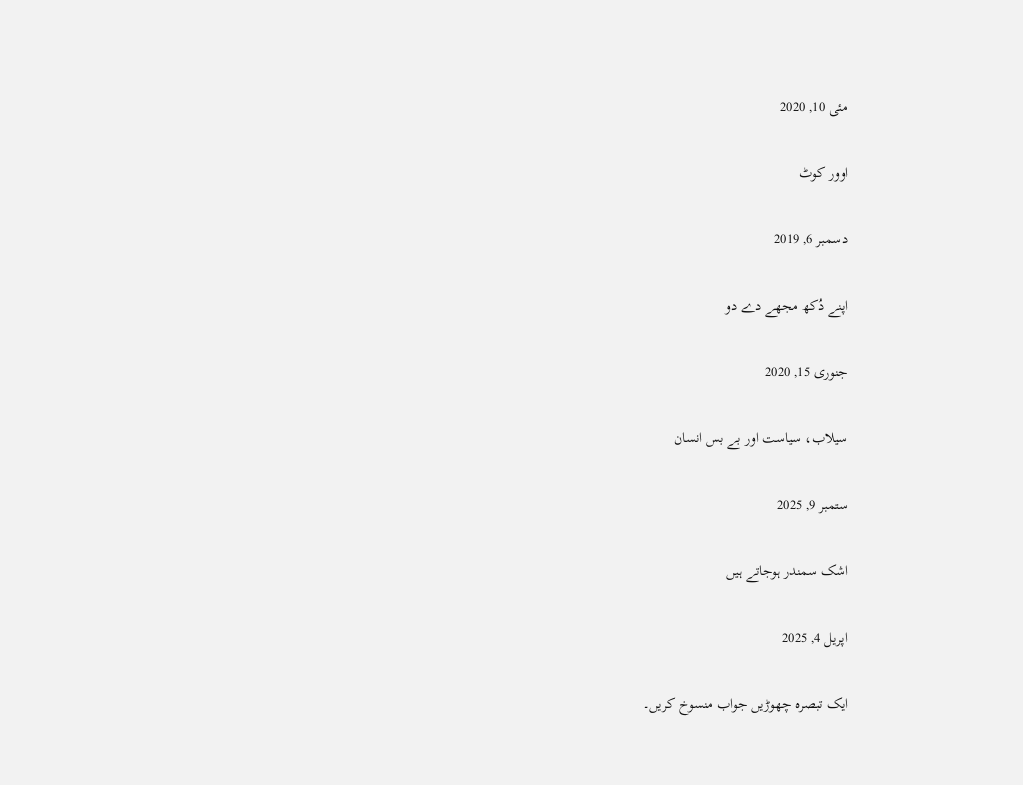مئی 10, 2020

اوور کوٹ

دسمبر 6, 2019

اپنے دُکھ مجھے دے دو

جنوری 15, 2020

سیلاب، سیاست اور بے بس انسان

ستمبر 9, 2025

اشک سمندر ہوجاتے ہیں

اپریل 4, 2025

ایک تبصرہ چھوڑیں جواب منسوخ کریں۔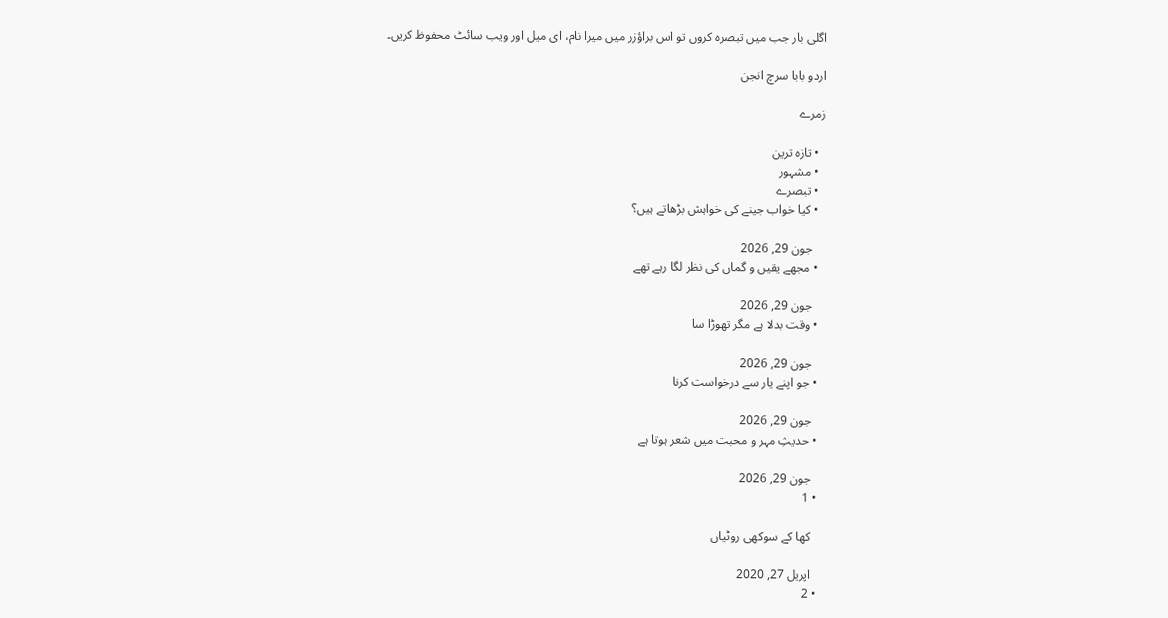اگلی بار جب میں تبصرہ کروں تو اس براؤزر میں میرا نام، ای میل اور ویب سائٹ محفوظ کریں۔

اردو بابا سرچ انجن

زمرے

  • تازہ ترین
  • مشہور
  • تبصرے
  • کیا خواب جینے کی خواہش بڑھاتے ہیں؟

    جون 29, 2026
  • مجھے یقیں و گماں کی نظر لگا رہے تھے

    جون 29, 2026
  • وقت بدلا ہے مگر تھوڑا سا

    جون 29, 2026
  • جو اپنے یار سے درخواست کرنا

    جون 29, 2026
  • حدیثِ مہر و محبت میں شعر ہوتا ہے

    جون 29, 2026
  • 1

    کھا کے سوکھی روٹیاں

    اپریل 27, 2020
  • 2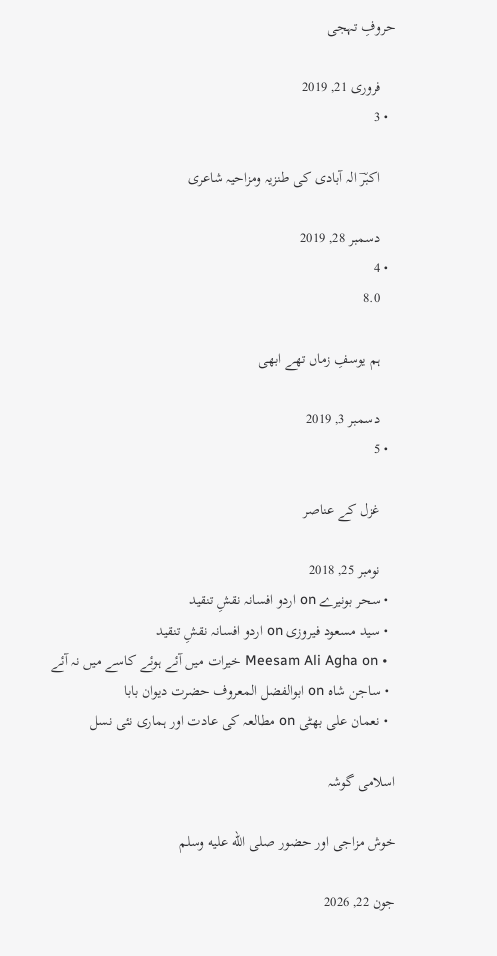حروفِ تہجی

    فروری 21, 2019
  • 3

    اکبرؔ الہ آبادی کی طنزیہ ومزاحیہ شاعری

    دسمبر 28, 2019
  • 4
    8.0

    ہم یوسفِ زماں تھے ابھی

    دسمبر 3, 2019
  • 5

    غزل کے عناصر

    نومبر 25, 2018
  • سحر بونیرے on اردو افسانہ نقشِ تنقید
  • سید مسعود فیروزی on اردو افسانہ نقشِ تنقید
  • Meesam Ali Agha on خیرات میں آئے ہوئے کاسے میں نہ آئے
  • ساجن شاہ on ابوالفضل المعروف حضرت دیوان بابا
  • نعمان علی بھٹی on مطالعہ کی عادت اور ہماری نئی نسل

اسلامی گوشہ

خوش مزاجی اور حضور صلى الله عليه وسلم

جون 22, 2026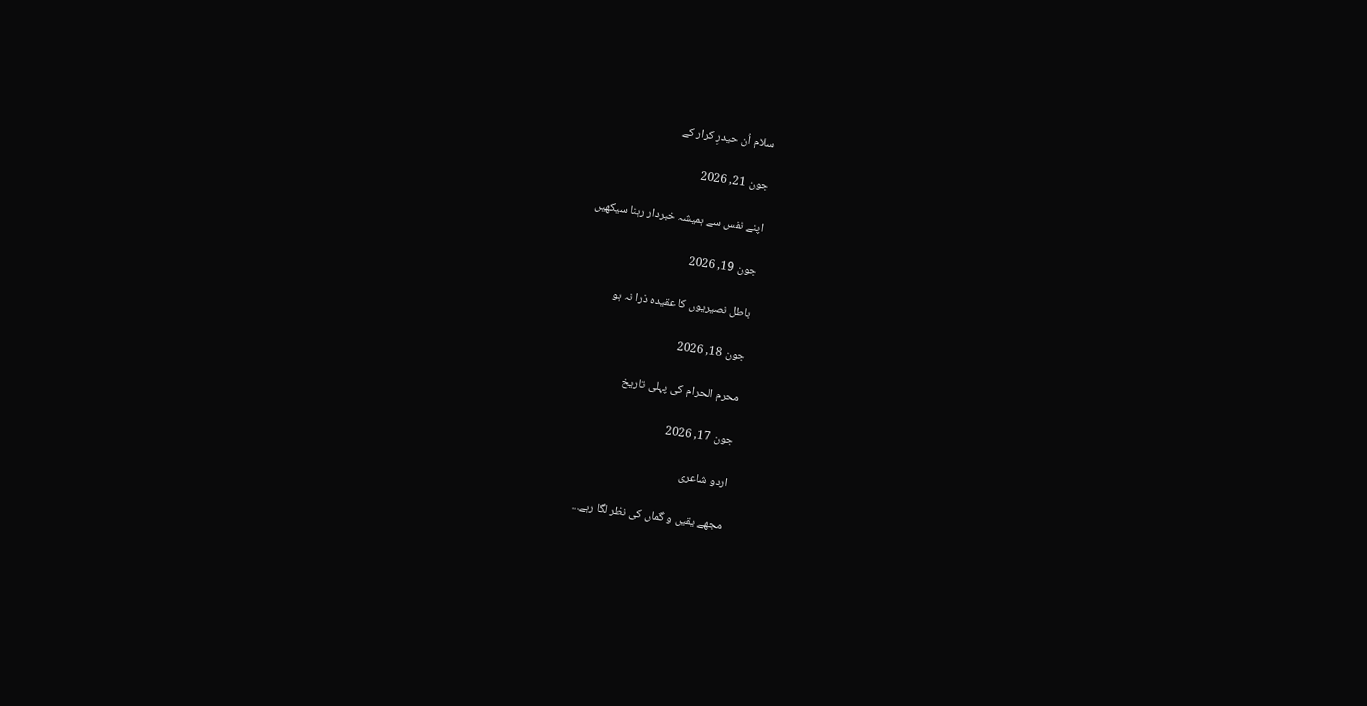سلام اُن حیدرِ کرار کے

جون 21, 2026

اپنے نفس سے ہمیشہ خبردار رہنا سیکھیں

جون 19, 2026

باطل نصیریوں کا عقیدہ ذرا نہ ہو

جون 18, 2026

محرم الحرام کی پہلی تاریخ

جون 17, 2026

اردو شاعری

مجھے یقیں و گماں کی نظر لگا رہے...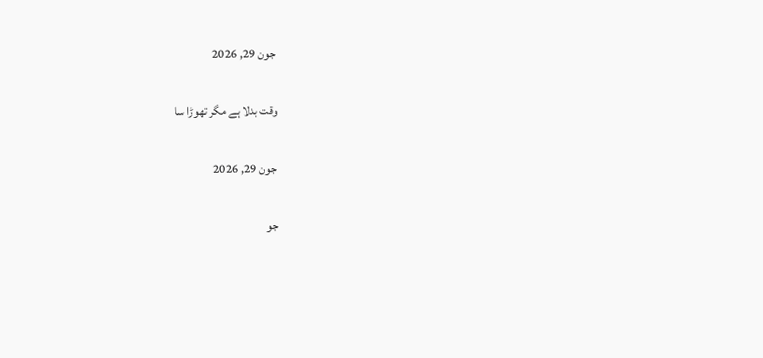جون 29, 2026

وقت بدلا ہے مگر تھوڑا سا

جون 29, 2026

جو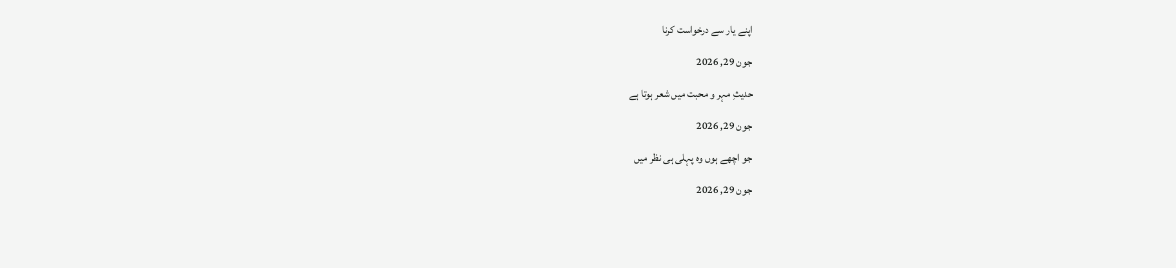اپنے یار سے درخواست کرنا

جون 29, 2026

حدیثِ مہر و محبت میں شعر ہوتا ہے

جون 29, 2026

جو اچھے ہوں وہ پہلی ہی نظر میں

جون 29, 2026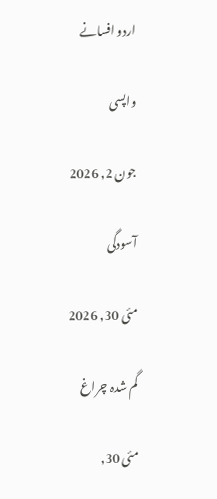اردو افسانے

واپسی

جون 2, 2026

آسودگی

مئی 30, 2026

گم شدہ چراغ

مئی 30,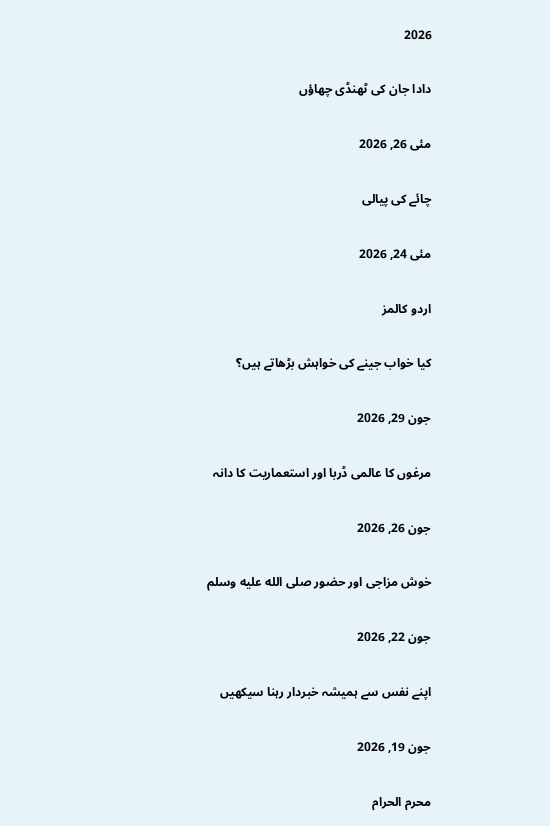2026

دادا جان کی ٹھنڈی چھاؤں

مئی 26, 2026

چائے کی پیالی

مئی 24, 2026

اردو کالمز

کیا خواب جینے کی خواہش بڑھاتے ہیں؟

جون 29, 2026

مرغوں کا عالمی ڈربا اور استعماریت کا دانہ

جون 26, 2026

خوش مزاجی اور حضور صلى الله عليه وسلم

جون 22, 2026

اپنے نفس سے ہمیشہ خبردار رہنا سیکھیں

جون 19, 2026

محرم الحرام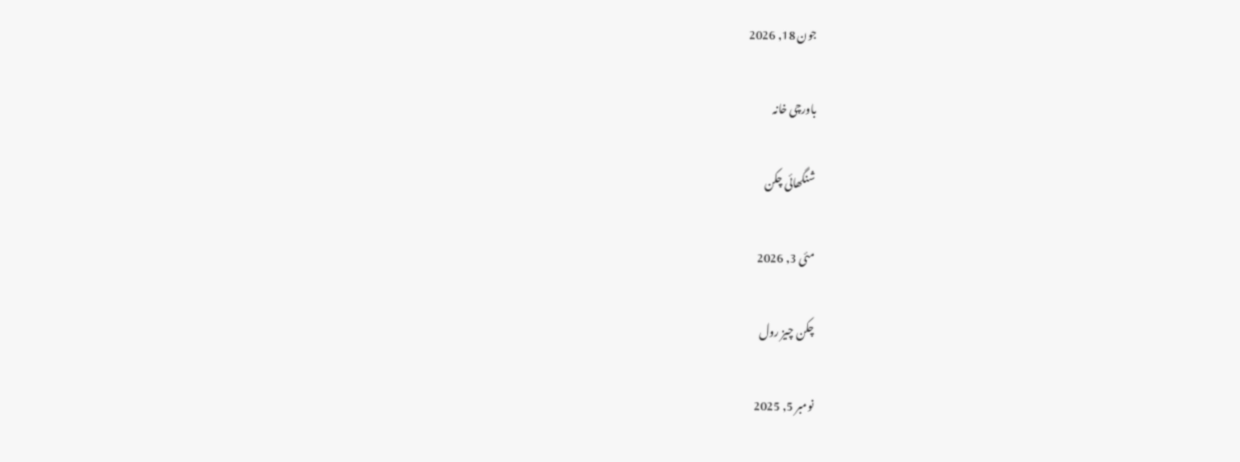جون 18, 2026

باورچی خانہ

شنگھائی چکن

مئی 3, 2026

چکن چیز رول

نومبر 5, 2025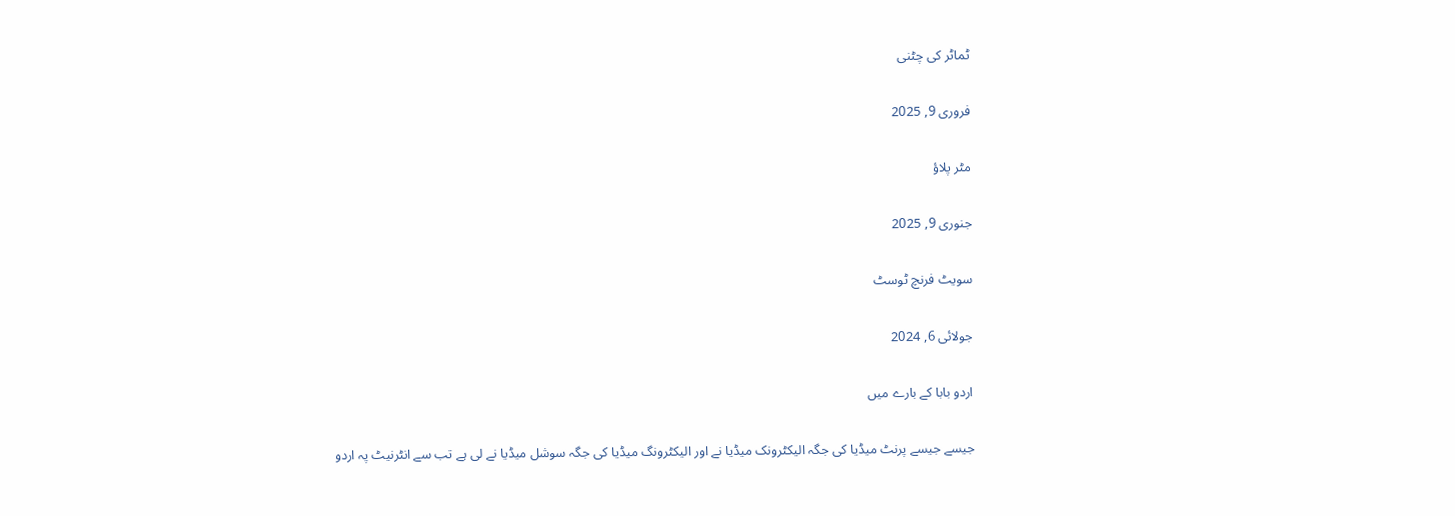ٹماٹر کی چٹنی

فروری 9, 2025

مٹر پلاؤ

جنوری 9, 2025

سویٹ فرنچ ٹوسٹ

جولائی 6, 2024

اردو بابا کے بارے میں

جیسے جیسے پرنٹ میڈیا کی جگہ الیکٹرونک میڈیا نے اور الیکٹرونگ میڈیا کی جگہ سوشل میڈیا نے لی ہے تب سے انٹرنیٹ پہ اردو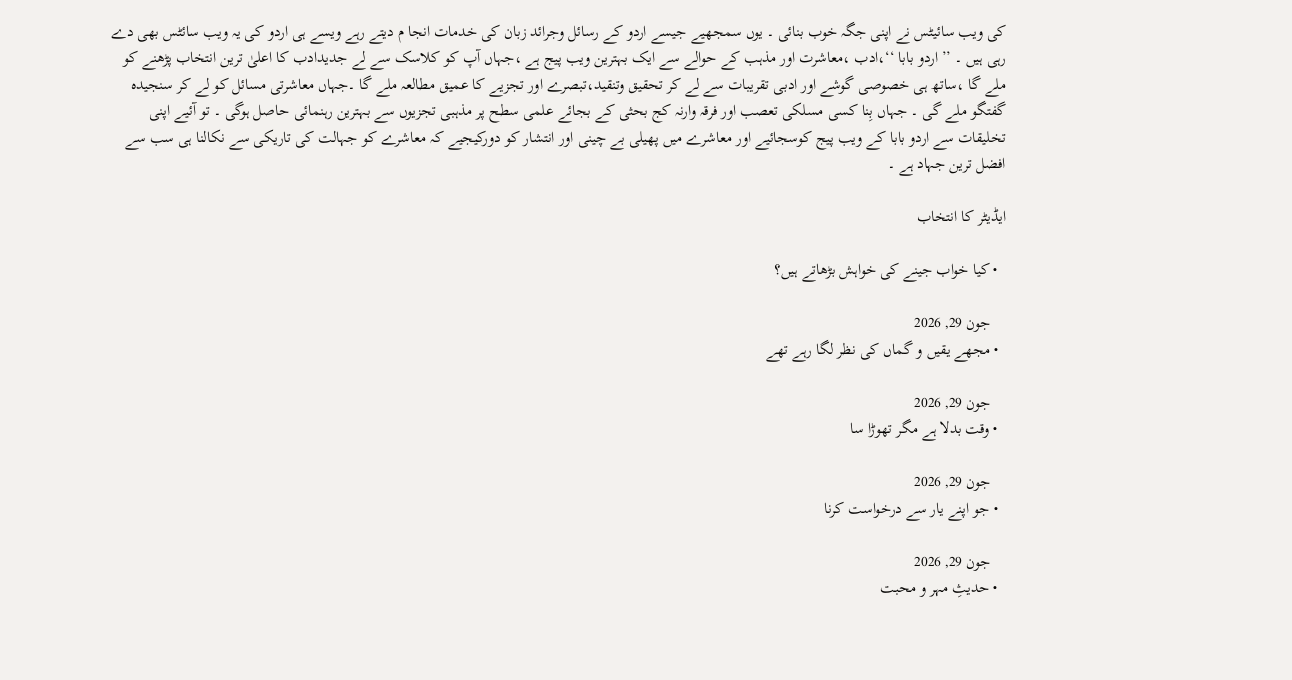کی ویب سائیٹس نے اپنی جگہ خوب بنائی ۔ یوں سمجھیے جیسے اردو کے رسائل وجرائد زبان کی خدمات انجا م دیتے رہے ویسے ہی اردو کی یہ ویب سائٹس بھی دے رہی ہیں ۔ ’’ اردو بابا ‘‘،ادب ،معاشرت اور مذہب کے حوالے سے ایک بہترین ویب پیج ہے ،جہاں آپ کو کلاسک سے لے جدیدادب کا اعلیٰ ترین انتخاب پڑھنے کو ملے گا ،ساتھ ہی خصوصی گوشے اور ادبی تقریبات سے لے کر تحقیق وتنقید،تبصرے اور تجزیے کا عمیق مطالعہ ملے گا ۔جہاں معاشرتی مسائل کو لے کر سنجیدہ گفتگو ملے گی ۔ جہاں بِنا کسی مسلکی تعصب اور فرقہ وارنہ کج بحثی کے بجائے علمی سطح پر مذہبی تجزیوں سے بہترین رہنمائی حاصل ہوگی ۔ تو آئیے اپنی تخلیقات سے اردو بابا کے ویب پیج کوسجائیے اور معاشرے میں پھیلی بے چینی اور انتشار کو دورکیجیے کہ معاشرے کو جہالت کی تاریکی سے نکالنا ہی سب سے افضل ترین جہاد ہے ۔

ایڈیٹر کا انتخاب

  • کیا خواب جینے کی خواہش بڑھاتے ہیں؟

    جون 29, 2026
  • مجھے یقیں و گماں کی نظر لگا رہے تھے

    جون 29, 2026
  • وقت بدلا ہے مگر تھوڑا سا

    جون 29, 2026
  • جو اپنے یار سے درخواست کرنا

    جون 29, 2026
  • حدیثِ مہر و محبت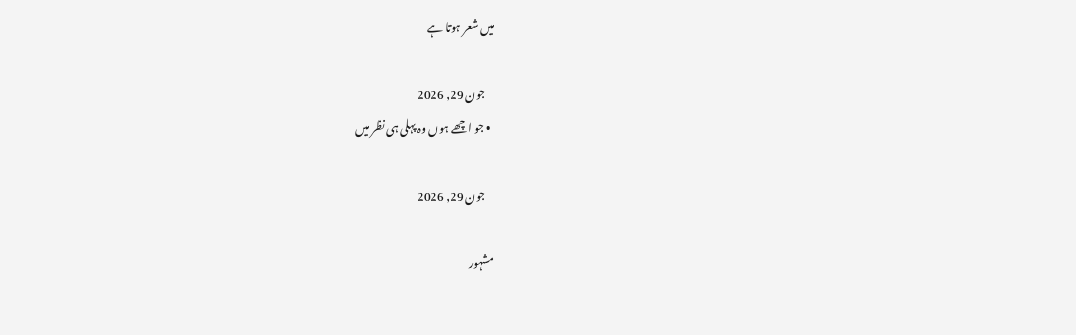میں شعر ہوتا ہے

    جون 29, 2026
  • جو اچھے ہوں وہ پہلی ہی نظر میں

    جون 29, 2026

مشہور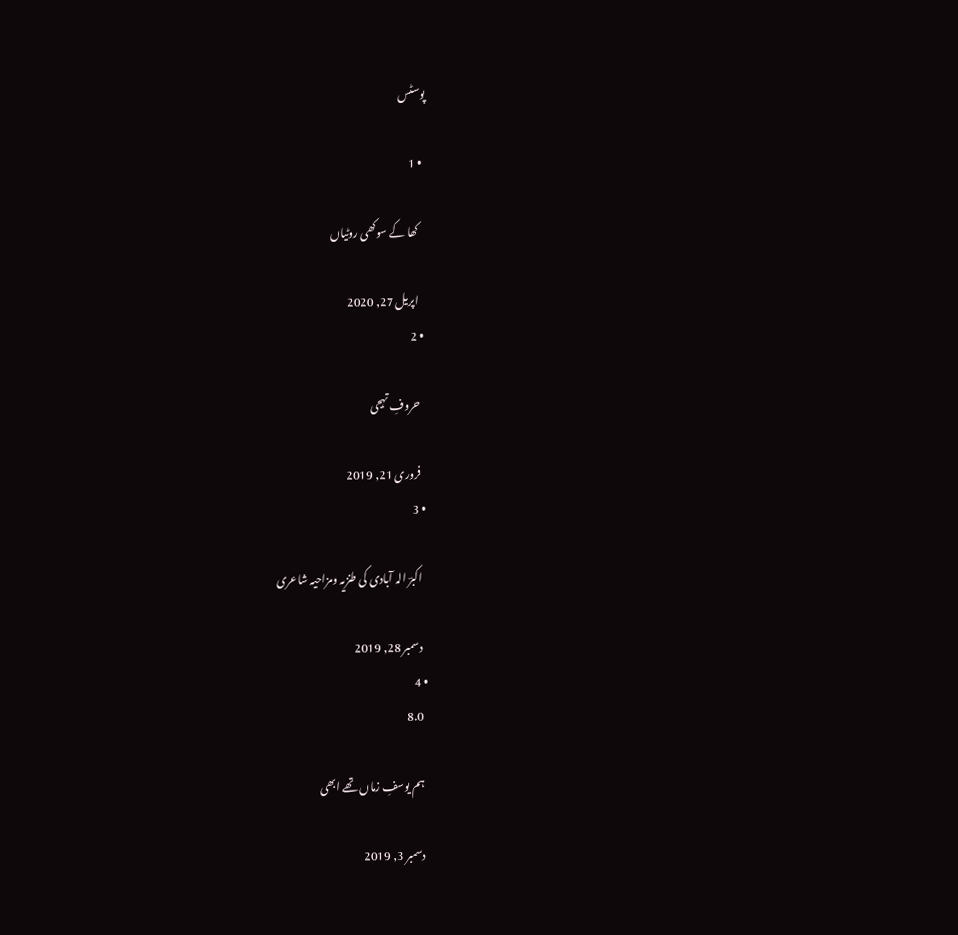پوسٹس

  • 1

    کھا کے سوکھی روٹیاں

    اپریل 27, 2020
  • 2

    حروفِ تہجی

    فروری 21, 2019
  • 3

    اکبرؔ الہ آبادی کی طنزیہ ومزاحیہ شاعری

    دسمبر 28, 2019
  • 4
    8.0

    ہم یوسفِ زماں تھے ابھی

    دسمبر 3, 2019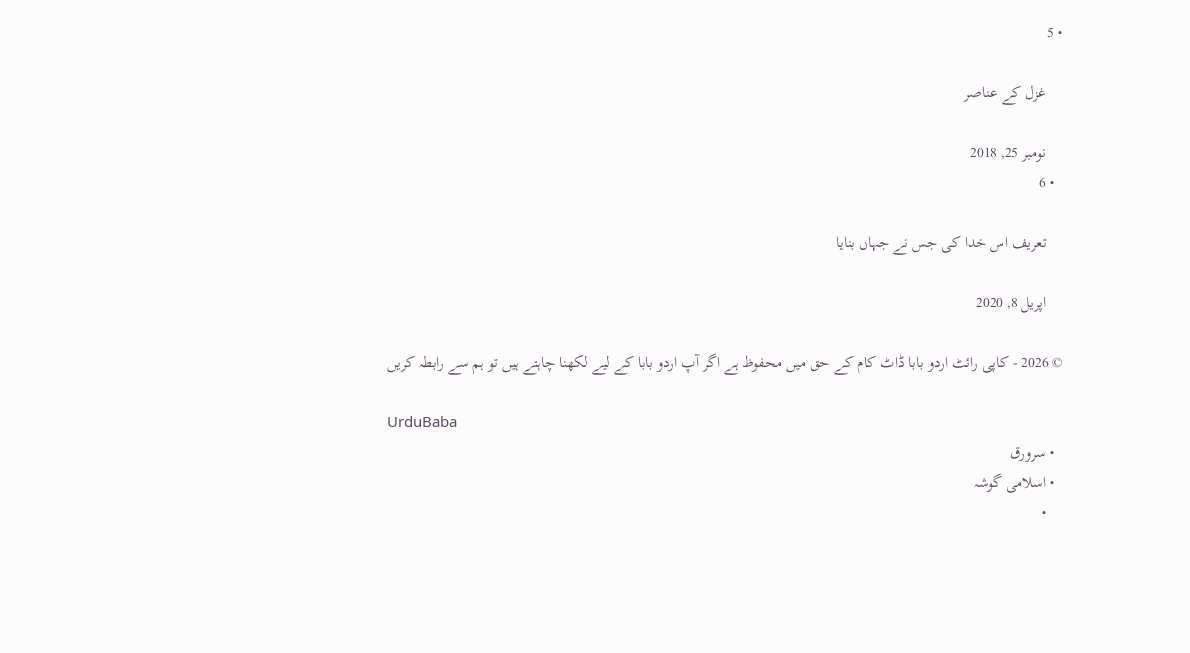• 5

    غزل کے عناصر

    نومبر 25, 2018
  • 6

    تعریف اس خدا کی جس نے جہاں بنایا

    اپریل 8, 2020

© 2026 - کاپی رائٹ اردو بابا ڈاٹ کام کے حق میں محفوظ ہے اگر آپ اردو بابا کے لیے لکھنا چاہتے ہیں تو ہم سے رابطہ کریں

UrduBaba
  • سرورق
  • اسلامی گوشہ
    •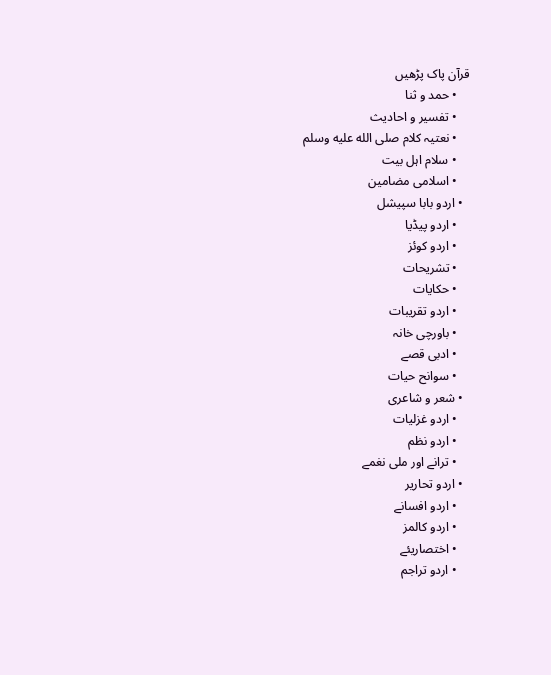قرآن پاک پڑھیں
    • حمد و ثنا
    • تفسیر و احادیث
    • نعتیہ کلام صلى الله عليه وسلم
    • سلام اہل بیت
    • اسلامی مضامین
  • اردو بابا سپیشل
    • اردو پیڈیا
    • اردو کوئز
    • تشریحات
    • حکایات
    • اردو تقریبات
    • باورچی خانہ
    • ادبی قصے
    • سوانح حیات
  • شعر و شاعری
    • اردو غزلیات
    • اردو نظم
    • ترانے اور ملی نغمے
  • اردو تحاریر
    • اردو افسانے
    • اردو کالمز
    • اختصاریئے
    • اردو تراجم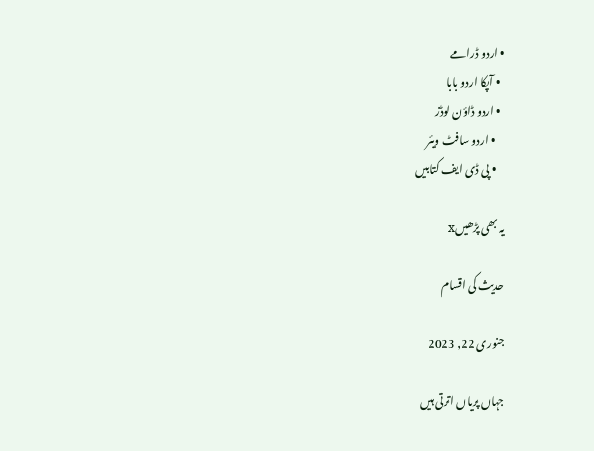• اردو ڈرامے
  • آپکا اردو بابا
  • اردو ڈاؤن لوڈز
    • اردو سافٹ ویئر
    • پی ڈی ایف کتابیں

یہ بھی پڑھیںx

حدیث کی اقسام

جنوری 22, 2023

جہاں پریاں اترتی ہیں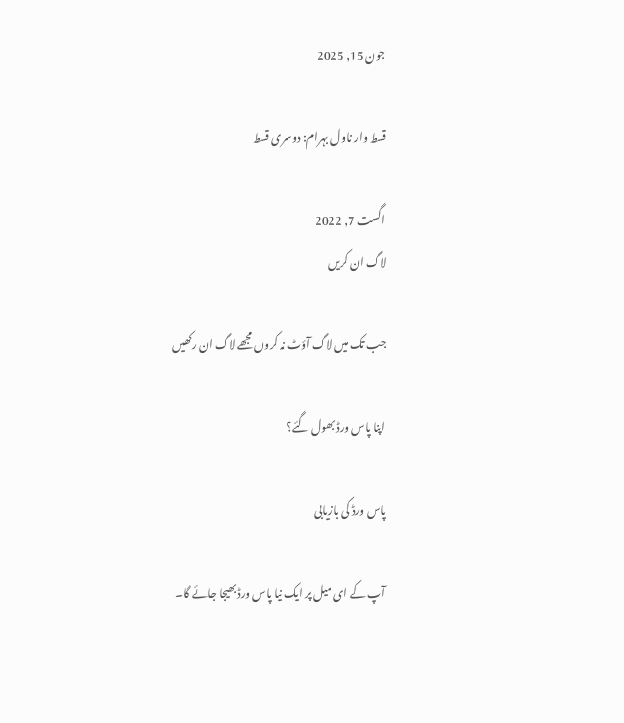جون 15, 2025

قسط وار ناول بہرام: دوسری قسط

اگست 7, 2022
لاگ ان کریں

جب تک میں لاگ آؤٹ نہ کروں مجھے لاگ ان رکھیں

اپنا پاس ورڈ بھول گئے؟

پاس ورڈ کی بازیابی

آپ کے ای میل پر ایک نیا پاس ورڈ بھیجا جائے گا۔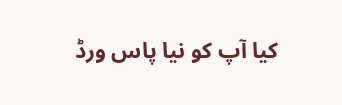کیا آپ کو نیا پاس ورڈ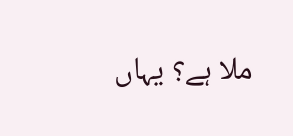ملا ہے؟ یہاں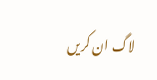لاگ ان کریں